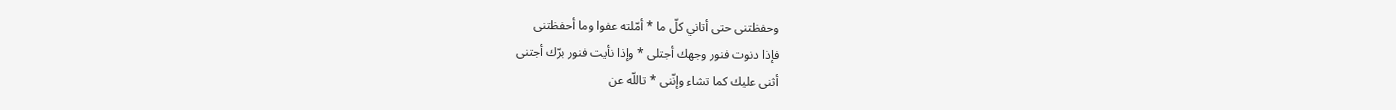وحفظتنى حتى أتاني كلّ ما * أمّلته عفوا وما أحفظتنى
فإذا دنوت فنور وجهك أجتلى * وإذا نأيت فنور برّك أجتنى
أثنى عليك كما تشاء وإنّنى * تاللّه عن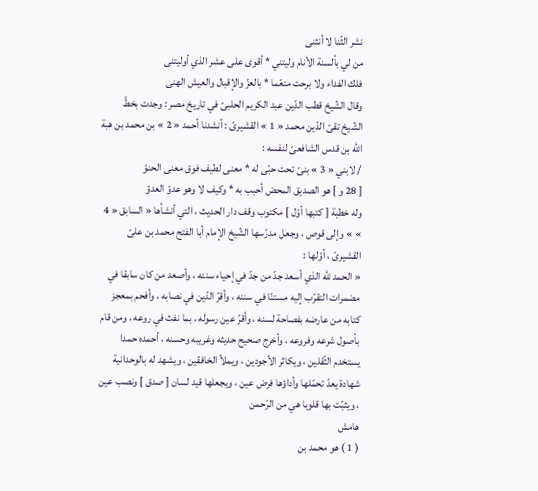نشر الثّنا لا أنثنى
من لي بألسنة الأنام وليتني * أقوى على عشر الذي أوليتنى
فلك الفداء ولا برحت منعّما * بالعزّ والإقبال والعيش الهنى
وقال الشّيخ قطب الدّين عبد الكريم الحلبىّ في تاريخ مصر : وجدت بخطّ الشّيخ تقىّ الدّين محمد « 1 » القشيرىّ : أنشدنا أحمد « 2 » بن محمد بن هبة اللّه بن قدس الشافعىّ لنفسه :
/ لابني « 3 » بنىّ تحت حبّى له * معنى لطيف فوق معنى الحنوّ
[ 28 و ] هو الصديق المحض أحبب به * وكيف لا وهو عدوّ العدوّ
وله خطبة [ كتبها أوّل ] مكتوب وقف دار الحديث ، التي أنشأها « السابق « 4 » » وإلى قوص ، وجعل مدرّسها الشّيخ الإمام أبا الفتح محمد بن علىّ القشيرىّ ، أوّلها :
« الحمد للّه الذي أسعد جدّ من جدّ في إحياء سننه ، وأصعد من كان سابقا في مضمرات التقرّب إليه مستنّا في سننه ، وأقرّ الدّين في نصابه ، وأفحم بمعجز كتابه من عارضه بفصاحة لسنه ، وأقرّ عين رسوله ، بما نفث في روعه ، ومن قام بأصول شرعه وفروعه ، وأخرج صحيح حديثه وغريبه وحسنه ، أحمده حمدا يستخدم الثّقلين ، ويكاثر الأجودين ، ويملأ الخافقين ، ويشهد له بالوحدانية شهادة يعدّ تحمّلها وأداؤها فرض عين ، ويجعلها قيد لسان [ صدق ] ونصب عين ، ويثبّت بها قلوبا هي من الرّحمن
هامش
( 1 ) هو محمد بن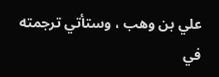علي بن وهب ، وستأتي ترجمته في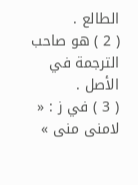الطالع .
( 2 ) هو صاحب الترجمة في الأصل .
( 3 ) في ز : « لامنى منى »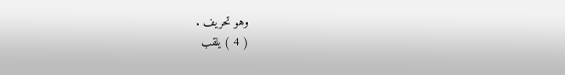وهو تحريف .
( 4 ) يلقب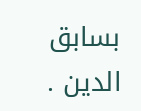بسابق الدين .